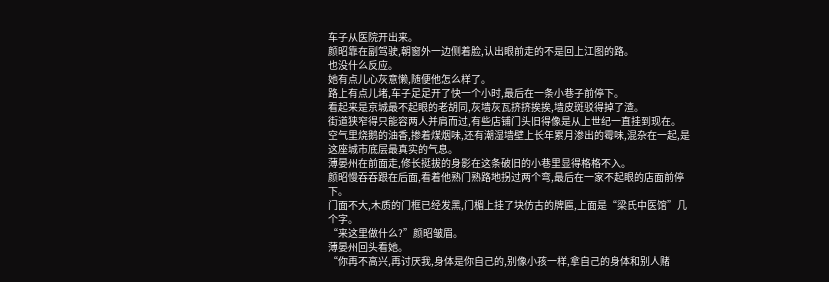车子从医院开出来。
颜昭靠在副驾驶,朝窗外一边侧着脸,认出眼前走的不是回上江图的路。
也没什么反应。
她有点儿心灰意懒,随便他怎么样了。
路上有点儿堵,车子足足开了快一个小时,最后在一条小巷子前停下。
看起来是京城最不起眼的老胡同,灰墙灰瓦挤挤挨挨,墙皮斑驳得掉了渣。
街道狭窄得只能容两人并肩而过,有些店铺门头旧得像是从上世纪一直挂到现在。
空气里烧鹅的油香,掺着煤烟味,还有潮湿墙壁上长年累月渗出的霉味,混杂在一起,是这座城市底层最真实的气息。
薄晏州在前面走,修长挺拔的身影在这条破旧的小巷里显得格格不入。
颜昭慢吞吞跟在后面,看着他熟门熟路地拐过两个弯,最后在一家不起眼的店面前停下。
门面不大,木质的门框已经发黑,门楣上挂了块仿古的牌匾,上面是“梁氏中医馆”几个字。
“来这里做什么?”颜昭皱眉。
薄晏州回头看她。
“你再不高兴,再讨厌我,身体是你自己的,别像小孩一样,拿自己的身体和别人赌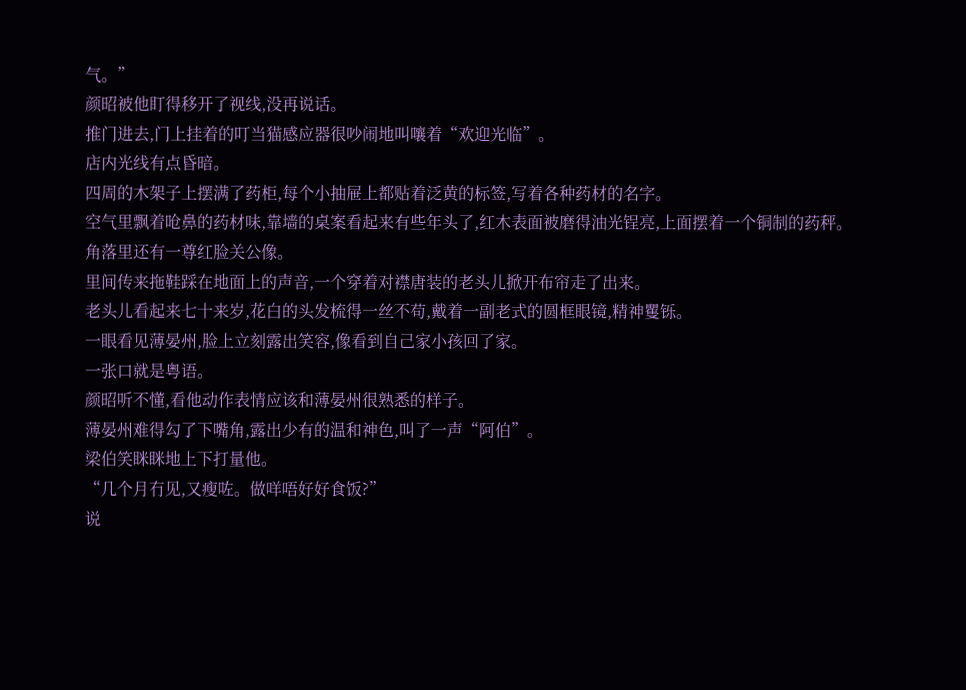气。”
颜昭被他盯得移开了视线,没再说话。
推门进去,门上挂着的叮当猫感应器很吵闹地叫嚷着“欢迎光临”。
店内光线有点昏暗。
四周的木架子上摆满了药柜,每个小抽屉上都贴着泛黄的标签,写着各种药材的名字。
空气里飘着呛鼻的药材味,靠墙的桌案看起来有些年头了,红木表面被磨得油光锃亮,上面摆着一个铜制的药秤。
角落里还有一尊红脸关公像。
里间传来拖鞋踩在地面上的声音,一个穿着对襟唐装的老头儿掀开布帘走了出来。
老头儿看起来七十来岁,花白的头发梳得一丝不苟,戴着一副老式的圆框眼镜,精神矍铄。
一眼看见薄晏州,脸上立刻露出笑容,像看到自己家小孩回了家。
一张口就是粤语。
颜昭听不懂,看他动作表情应该和薄晏州很熟悉的样子。
薄晏州难得勾了下嘴角,露出少有的温和神色,叫了一声“阿伯”。
梁伯笑眯眯地上下打量他。
“几个月冇见,又瘦咗。做咩唔好好食饭?”
说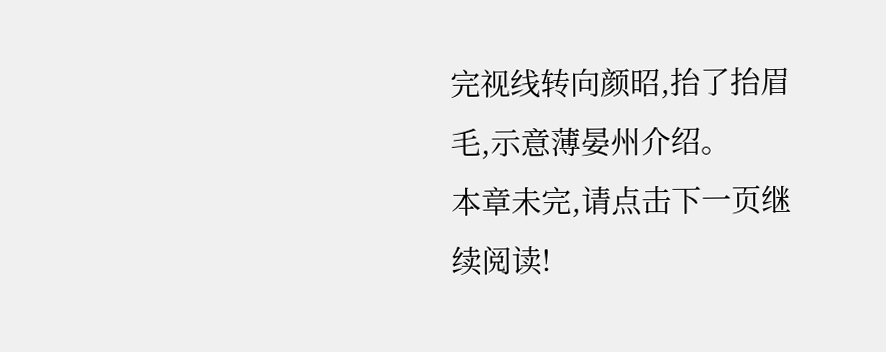完视线转向颜昭,抬了抬眉毛,示意薄晏州介绍。
本章未完,请点击下一页继续阅读!